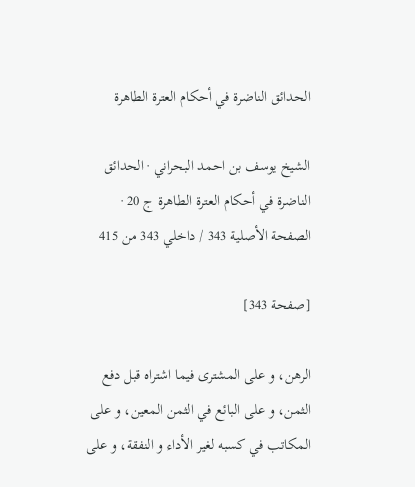الحدائق الناضرة في أحكام العترة الطاهرة

الشيخ يوسف بن احمد البحراني · الحدائق الناضرة في أحكام العترة الطاهرة ج 20 · الصفحة الأصلية 343 / داخلي 343 من 415

[صفحة 343]

الرهن، و على المشترى فيما اشتراه قبل دفع الثمن، و على البائع في الثمن المعين، و على المكاتب في كسبه لغير الأداء و النفقة، و على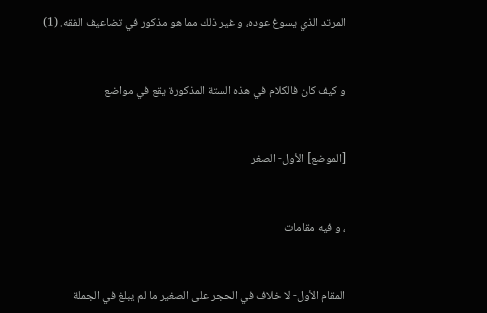المرتد الذي يسوغ عوده، و غير ذلك مما هو مذكور في تضاعيف الفقه. (1)


و كيف كان فالكلام في هذه الستة المذكورة يقع في مواضع


[الموضع] الأول- الصغر


، و فيه مقامات


المقام الأول- لا خلاف في الحجر على الصغير ما لم يبلغ في الجملة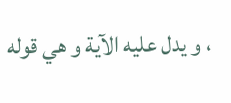، و يدل عليه الآية و هي قوله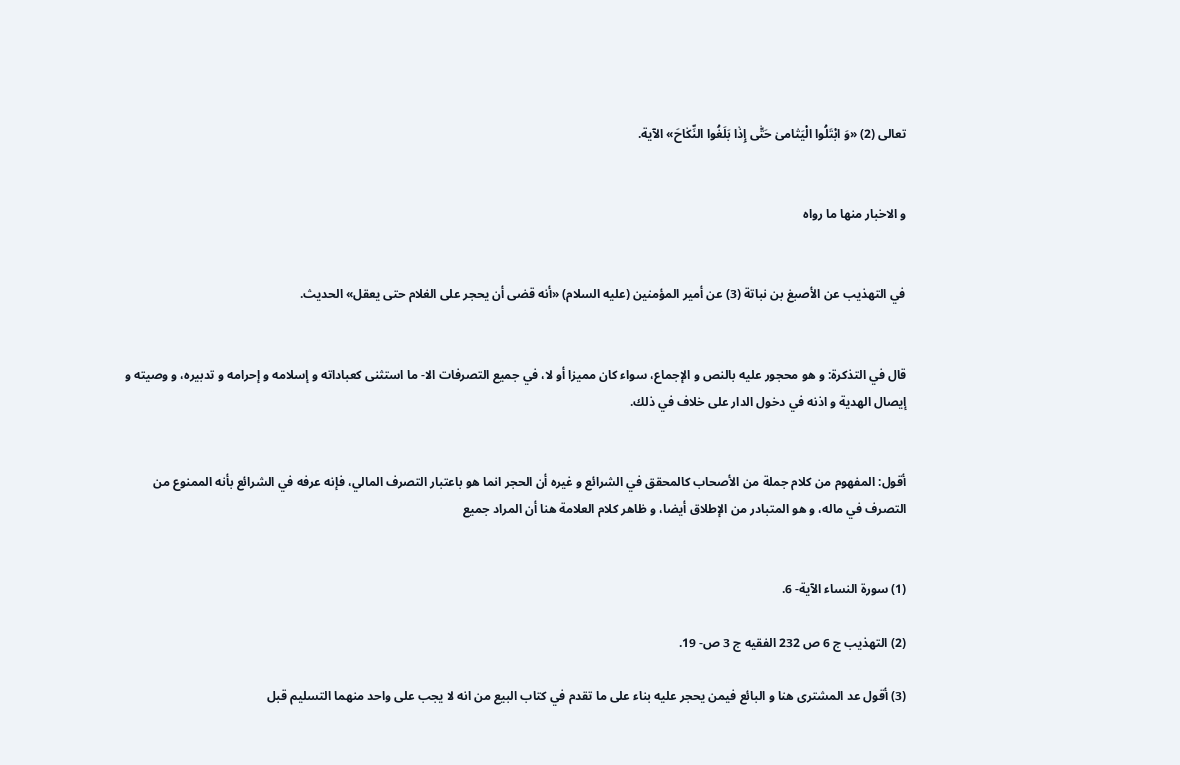تعالى (2) «وَ ابْتَلُوا الْيَتٰامىٰ حَتّٰى إِذٰا بَلَغُوا النِّكٰاحَ» الآية.


و الاخبار منها ما رواه


في التهذيب عن الأصبغ بن نباتة (3) عن أمير المؤمنين (عليه السلام) «أنه قضى أن يحجر على الغلام حتى يعقل» الحديث.


قال في التذكرة: و هو محجور عليه بالنص و الإجماع، سواء كان مميزا أو لا، في جميع التصرفات الا- ما استثنى كعباداته و إسلامه و إحرامه و تدبيره، و وصيته و إيصال الهدية و اذنه في دخول الدار على خلاف في ذلك.


أقول: المفهوم من كلام جملة من الأصحاب كالمحقق في الشرائع و غيره أن الحجر انما هو باعتبار التصرف المالي، فإنه عرفه في الشرائع بأنه الممنوع من التصرف في ماله، و هو المتبادر من الإطلاق أيضا، و ظاهر كلام العلامة هنا أن المراد جميع


(1) سورة النساء الآية- 6.

(2) التهذيب ج 6 ص 232 الفقيه ج 3 ص- 19.

(3) أقول عد المشترى هنا و البائع فيمن يحجر عليه بناء على ما تقدم في كتاب البيع من انه لا يجب على واحد منهما التسليم قبل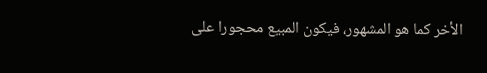الأخر كما هو المشهور، فيكون المبيع محجورا على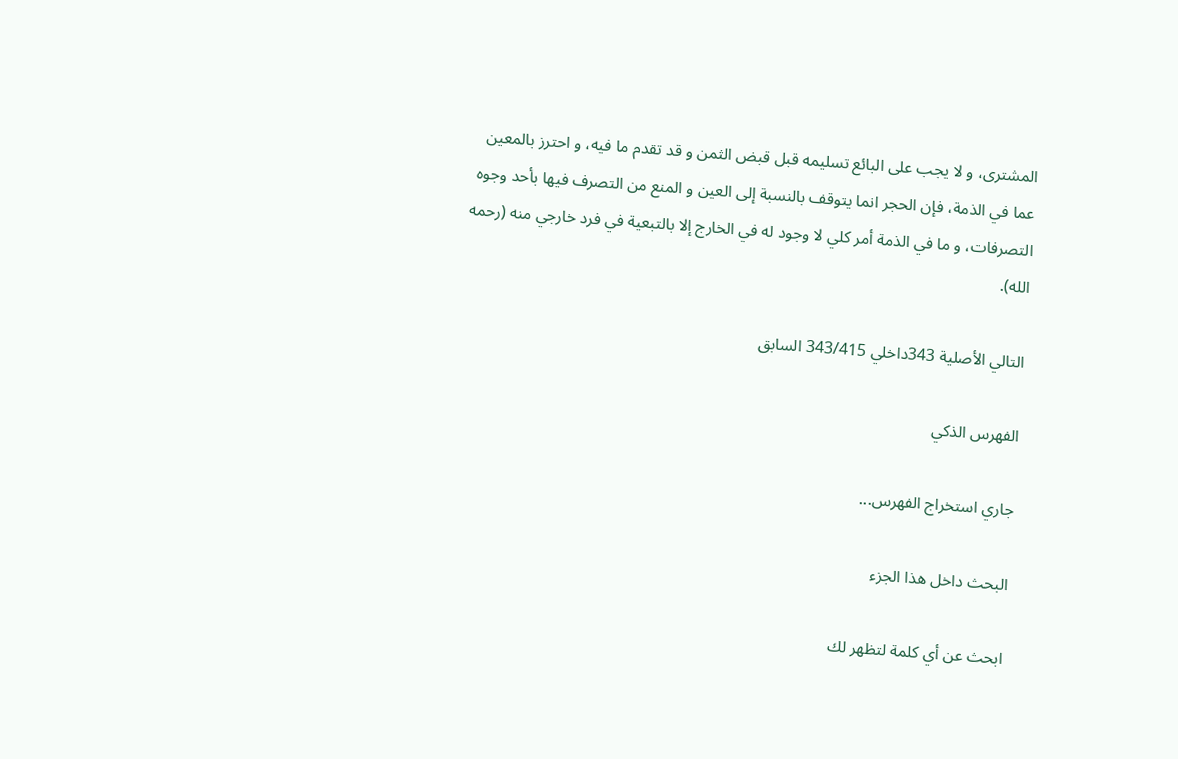المشترى، و لا يجب على البائع تسليمه قبل قبض الثمن و قد تقدم ما فيه، و احترز بالمعين عما في الذمة، فإن الحجر انما يتوقف بالنسبة إلى العين و المنع من التصرف فيها بأحد وجوه التصرفات، و ما في الذمة أمر كلي لا وجود له في الخارج إلا بالتبعية في فرد خارجي منه (رحمه الله).

التالي الأصلية 343داخلي 343/415 السابق

الفهرس الذكي

جاري استخراج الفهرس...

البحث داخل هذا الجزء

ابحث عن أي كلمة لتظهر لك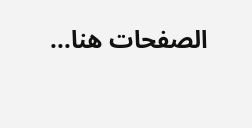الصفحات هنا...